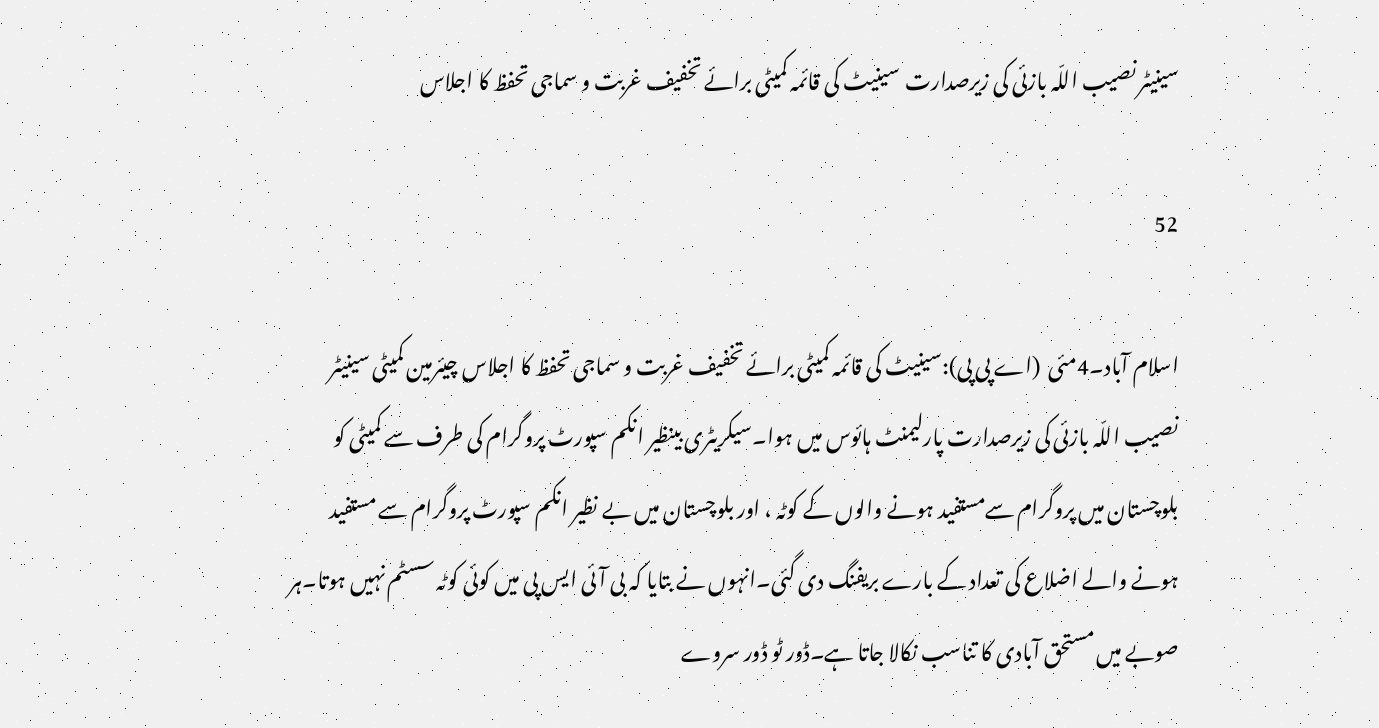سینیٹر نصیب اللّہ بازئی کی زیرصدارت  سینیٹ کی قائمہ کمیٹی برائے تخفیف غربت و سماجی تحفظ کا اجلاس

52

اسلام آباد۔4مئی  (اے پی پی):سینیٹ کی قائمہ کمیٹی برائے تخفیف غربت و سماجی تحفظ کا اجلاس چیئرمین کمیٹی سینیٹر نصیب اللّہ بازئی کی زیرصدارت پارلیمنٹ ہائوس میں ہوا۔سیکریٹری بینظیر انکم سپورٹ پروگرام کی طرف سے کمیٹی کو بلوچستان میں پروگرام سےمستفید ہونے والوں کے کوٹہ ، اور بلوچستان میں بے نظیر انکم سپورٹ پروگرام سے مستفید ہونے والے اضلاع کی تعداد کے بارے بریفنگ دی گئی۔انہوں نے بتایا کہ بی آئی ایس پی میں کوئی کوٹہ سسٹم نہیں ہوتا۔ہر صوبے میں مستحق آبادی کا تناسب نکالا جاتا ہے۔ڈور ٹو ڈور سروے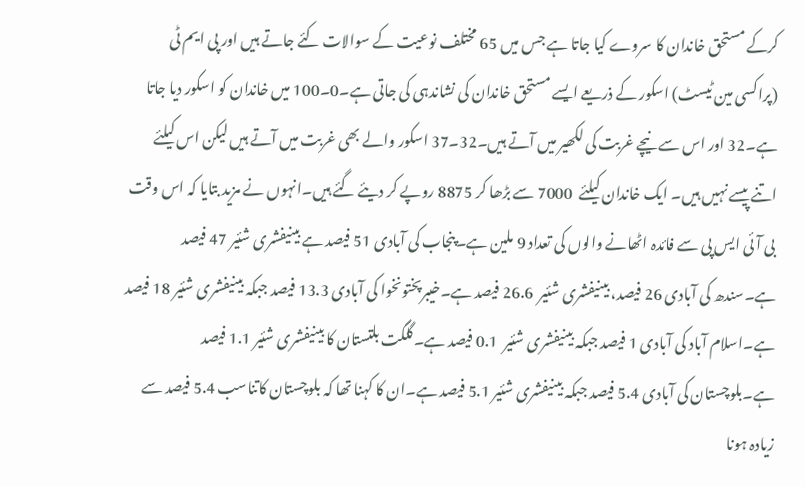کرکے مستحق خاندان کا سروے کیا جاتا ہے جس میں 65 مختلف نوعیت کے سوالات کئے جاتے ہیں اور پی ایم ٹی (پراکسی مین ٹیسٹ) اسکور کے ذریعے ایسے مستحق خاندان کی نشاندہی کی جاتی ہے۔0۔100 میں خاندان کو اسکور دیا جاتا ہے۔32 اور اس سے نیچے غربت کی لکھیر میں آتے ہیں۔32۔37 اسکور والے بھی غربت میں آتے ہیں لیکن اس کیلئے اتنے پیسے نہیں ہیں۔ ایک خاندان کیلئے  7000 سے بڑھا کر 8875 روپے کر دیئے گئے ہیں۔انہوں نے مزید بتایا کہ اس وقت بی آئی ایس پی سے فائدہ اٹھانے والوں کی تعداد 9 ملین ہے۔پنجاب کی آبادی 51 فیصد ہے بینیفشری شئیر 47 فیصد ہے۔سندھ کی آبادی 26 فیصد، بینیفشری شئیر  26.6 فیصد ہے۔خیبرپختونخوا کی آبادی 13.3 فیصد جبکہ بینیفشری شئیر 18 فیصد ہے۔اسلام آباد کی آبادی 1 فیصد جبکہ بینیفشری شئیر  0.1 فیصد ہے۔گلگت بلتستان کا بینیفشری شئیر 1.1 فیصد ہے۔بلوچستان کی آبادی 5.4 فیصد جبکہ بینیفشری شئیر 5.1 فیصد ہے۔ان کا کہنا تھا کہ بلوچستان کاتناسب 5.4 فیصد سے زیادہ ہونا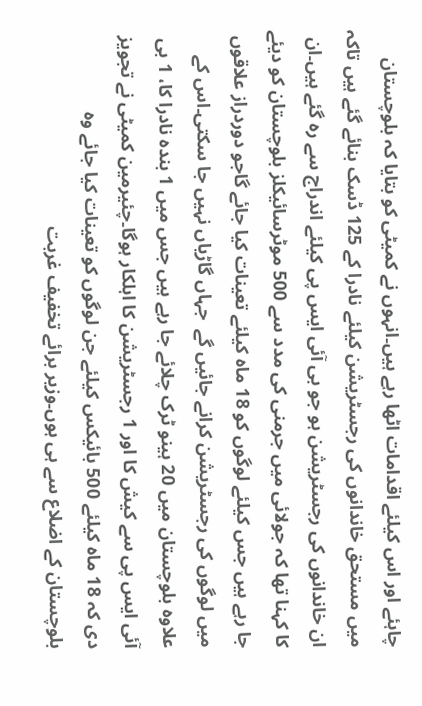چاہئے اور اس کیلئے اقدامات اٹھا رہے ہیں۔انہوں نے کمیٹی کو بتایا کہ بلوچستان میں مستحق خاندانوں کی رجسٹریشن کیلئے نادرا کے 125 ڈسک بنائے گئے ہیں تاکہ ان خاندانوں کی رجسٹریشن ہو جو بی آئی ایس پی کیلئے اندراج سے رہ گئے ہیں۔ان کا کہنا تھا کہ جولائی میں جرمنی کی مدد سے 500 موٹرسائیکلز بلوچستان کو دیئے جا رہے ہیں جس کیلئے لوگوں کو 18 ماہ کیلئے تعینات کیا جائے گاجو دوردراز علاقوں میں لوگوں کی رجسٹریشن کرانے جائیں گے  جہاں گاڑیاں نہیں جا سکتی۔اس کے علاوہ بلوچستان میں 20 ہینو ٹرک چلائے جا رہے ہیں جس میں 1 بندہ نادرا کا، 1 بی آئی ایس پی سے کیش کا اور 1 رجسٹریشن کا اہلکار ہوگا۔چئیرمین کمیٹی نے تجویز دی کہ 18 ماہ کیلئے 500 بائیکس کیلئے جن لوگوں کو تعینات کیا جائے وہ بلوچستان کے اضلاع سے ہی ہوں۔وزیر برائے تخفیف غربت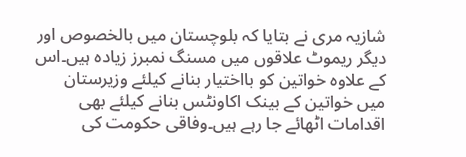شازیہ مری نے بتایا کہ بلوچستان میں بالخصوص اور دیگر ریموٹ علاقوں میں مسنگ نمبرز زیادہ ہیں۔اس کے علاوہ خواتین کو بااختیار بنانے کیلئے وزیرستان میں خواتین کے بینک اکاونٹس بنانے کیلئے بھی اقدامات اٹھائے جا رہے ہیں۔وفاقی حکومت کی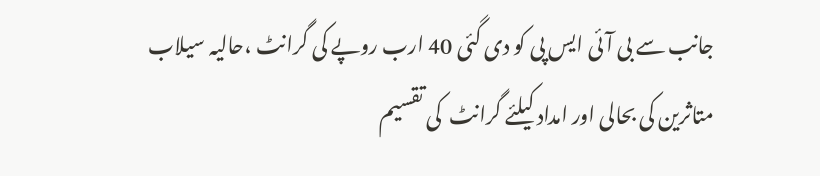جانب سے بی آئی ایس پی کو دی گئی 40 ارب روپے کی گرانٹ ،حالیہ سیلاب متاثرین کی بحالی اور امداد کیلئے گرانٹ  کی تقسیم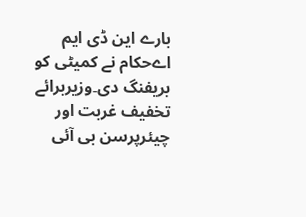بارے این ڈی ایم اےحکام نے کمیٹی کو بریفنگ دی۔وزیربرائے تخفیف غربت اور چیئرپرسن بی آئی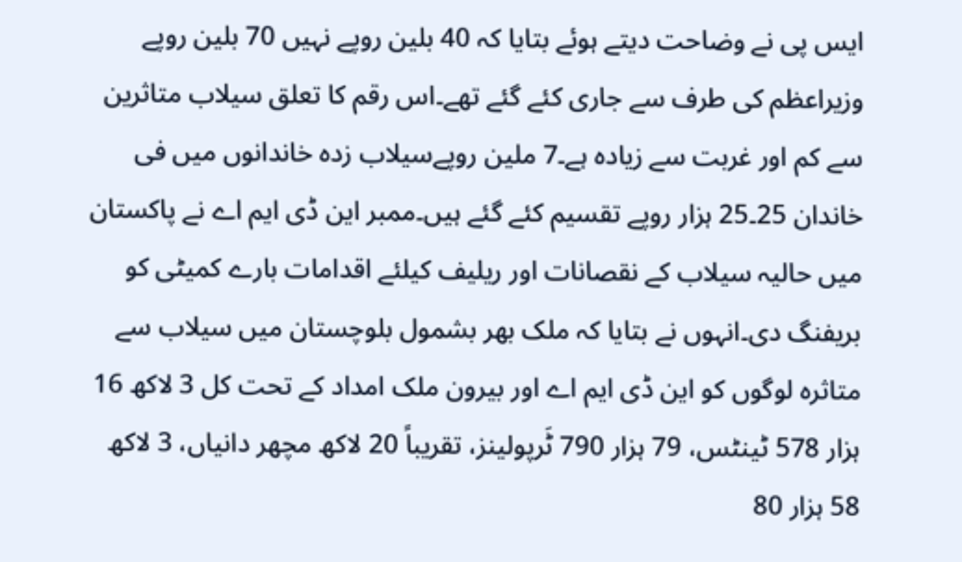ایس پی نے وضاحت دیتے ہوئے بتایا کہ 40 بلین روپے نہیں 70 بلین روپے وزیراعظم کی طرف سے جاری کئے گئے تھے۔اس رقم کا تعلق سیلاب متاثرین سے کم اور غربت سے زیادہ ہے۔7 ملین روپےسیلاب زدہ خاندانوں میں فی خاندان 25۔25 ہزار روپے تقسیم کئے گئے ہیں۔ممبر این ڈی ایم اے نے پاکستان میں حالیہ سیلاب کے نقصانات اور ریلیف کیلئے اقدامات بارے کمیٹی کو بریفنگ دی۔انہوں نے بتایا کہ ملک بھر بشمول بلوچستان میں سیلاب سے متاثرہ لوگوں کو این ڈی ایم اے اور بیرون ملک امداد کے تحت کل 3 لاکھ 16 ہزار 578 ٹینٹس، 79 ہزار 790 ٹَرپولینز، تقریباً 20 لاکھ مچھر دانیاں، 3 لاکھ 58 ہزار 80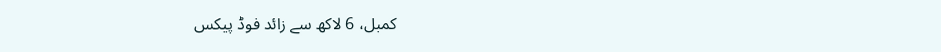کمبل، 6 لاکھ سے زائد فوڈ پیکس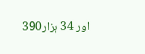اور 34 ہزار390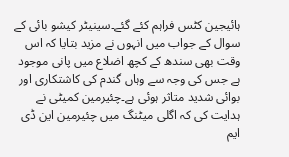ہائیجین کٹس فراہم کئے گئے۔سینیٹر کیشو بائی کے سوال کے جواب میں انہوں نے مزید بتایا کہ اس وقت بھی سندھ کے کچھ اضلاع میں پانی موجود ہے جس کی وجہ سے وہاں گندم کی کاشتکاری اور بوائی شدید متاثر ہوئی ہے۔چئیرمین کمیٹی نے ہدایت کی کہ اگلی میٹنگ میں چئیرمین این ڈی ایم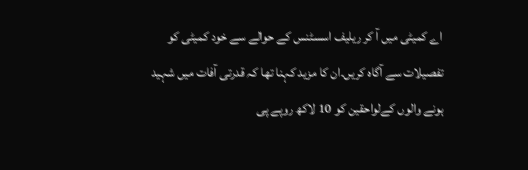اے کمیٹی میں آ کر ریلیف اسسٹنس کے حوالے سے خود کمیٹی کو تفصیلات سے آگاہ کریں۔ان کا مزید کہنا تھا کہ قدرتی آفات میں شہید ہونے والوں کےلواحقین کو 10 لاکھ روپے پی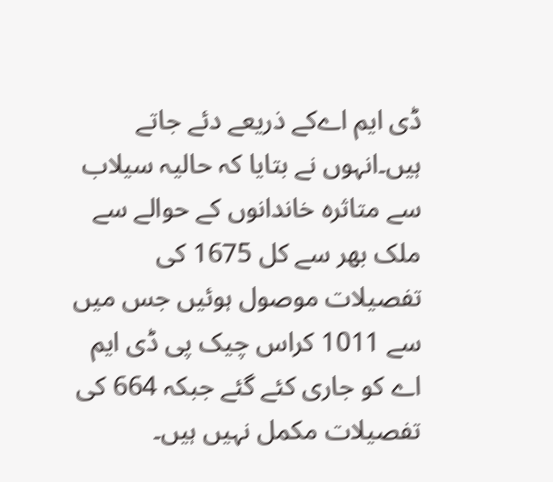ڈی ایم اےکے ذریعے دئے جاتے ہیں۔انہوں نے بتایا کہ حالیہ سیلاب سے متاثرہ خاندانوں کے حوالے سے ملک بھر سے کل 1675 کی تفصیلات موصول ہوئیں جس میں سے 1011 کراس چیک پی ڈی ایم اے کو جاری کئے گئے جبکہ 664 کی تفصیلات مکمل نہیں ہیں۔